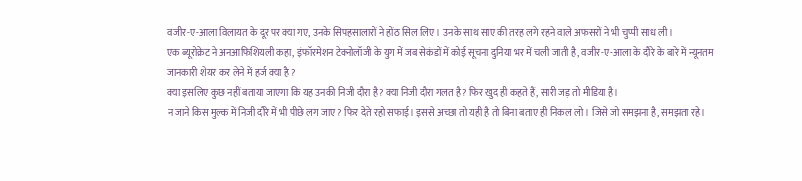वजीर-ए-आला विलायत के दूर पर क्या गए, उनके सिपहसालारों ने होंठ सिल लिए। उनके साथ साए की तरह लगे रहने वाले अफसरों ने भी चुप्पी साध ली।
एक ब्यूरोक्रेट ने अनआफिशियली कहा, इंफॉरमेशन टेक्नोलॉजी के युग में जब सेकंडों में कोई सूचना दुनिया भर में चली जाती है, वजीर-ए-आला के दौरे के बारे में न्यूनतम जानकारी शेयर कर लेने में हर्ज क्या है ?
क्या इसलिए कुछ नहीं बताया जाएगा कि यह उनकी निजी दौरा है? क्या निजी दौरा गलत है? फिर खुद ही कहते हैं, सारी जड़ तो मीडिया है।
न जाने किस मुल्क में निजी दौरे में भी पीछे लग जाए? फिर देते रहो सफाई। इससे अच्छा तो यही है तो बिना बताए ही निकल लो। जिसे जो समझना है, समझता रहे।